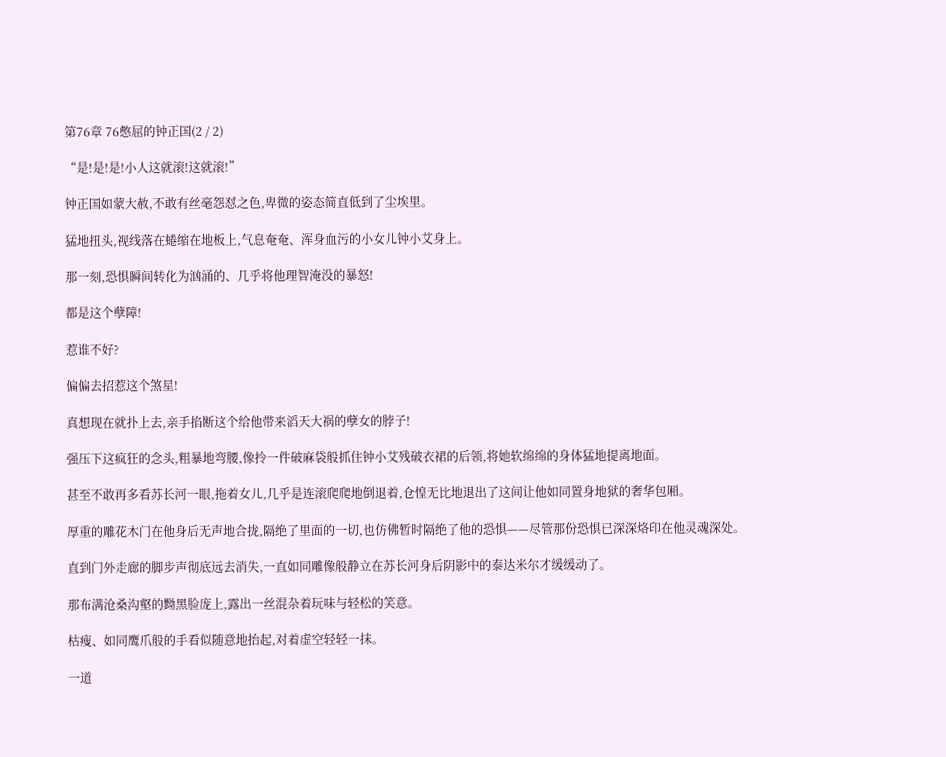第76章 76憋屈的钟正国(2 / 2)

“是!是!是!小人这就滚!这就滚!”

钟正国如蒙大赦,不敢有丝毫怨怼之色,卑微的姿态简直低到了尘埃里。

猛地扭头,视线落在蜷缩在地板上,气息奄奄、浑身血污的小女儿钟小艾身上。

那一刻,恐惧瞬间转化为汹涌的、几乎将他理智淹没的暴怒!

都是这个孽障!

惹谁不好?

偏偏去招惹这个煞星!

真想现在就扑上去,亲手掐断这个给他带来滔天大祸的孽女的脖子!

强压下这疯狂的念头,粗暴地弯腰,像拎一件破麻袋般抓住钟小艾残破衣裙的后领,将她软绵绵的身体猛地提离地面。

甚至不敢再多看苏长河一眼,拖着女儿,几乎是连滚爬爬地倒退着,仓惶无比地退出了这间让他如同置身地狱的奢华包厢。

厚重的雕花木门在他身后无声地合拢,隔绝了里面的一切,也仿佛暂时隔绝了他的恐惧——尽管那份恐惧已深深烙印在他灵魂深处。

直到门外走廊的脚步声彻底远去消失,一直如同雕像般静立在苏长河身后阴影中的泰达米尔才缓缓动了。

那布满沧桑沟壑的黝黑脸庞上,露出一丝混杂着玩味与轻松的笑意。

枯瘦、如同鹰爪般的手看似随意地抬起,对着虚空轻轻一抹。

一道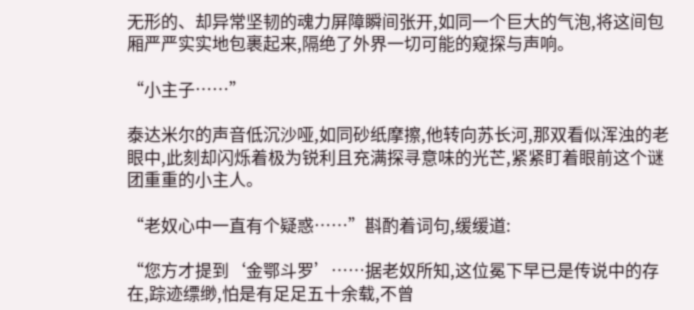无形的、却异常坚韧的魂力屏障瞬间张开,如同一个巨大的气泡,将这间包厢严严实实地包裹起来,隔绝了外界一切可能的窥探与声响。

“小主子……”

泰达米尔的声音低沉沙哑,如同砂纸摩擦,他转向苏长河,那双看似浑浊的老眼中,此刻却闪烁着极为锐利且充满探寻意味的光芒,紧紧盯着眼前这个谜团重重的小主人。

“老奴心中一直有个疑惑……”斟酌着词句,缓缓道:

“您方才提到‘金鄂斗罗’……据老奴所知,这位冕下早已是传说中的存在,踪迹缥缈,怕是有足足五十余载,不曾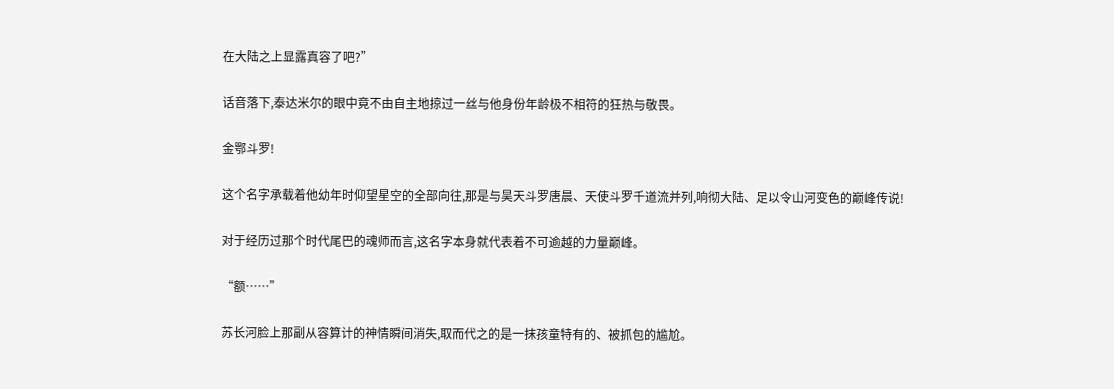在大陆之上显露真容了吧?”

话音落下,泰达米尔的眼中竟不由自主地掠过一丝与他身份年龄极不相符的狂热与敬畏。

金鄂斗罗!

这个名字承载着他幼年时仰望星空的全部向往,那是与昊天斗罗唐晨、天使斗罗千道流并列,响彻大陆、足以令山河变色的巅峰传说!

对于经历过那个时代尾巴的魂师而言,这名字本身就代表着不可逾越的力量巅峰。

“额……”

苏长河脸上那副从容算计的神情瞬间消失,取而代之的是一抹孩童特有的、被抓包的尴尬。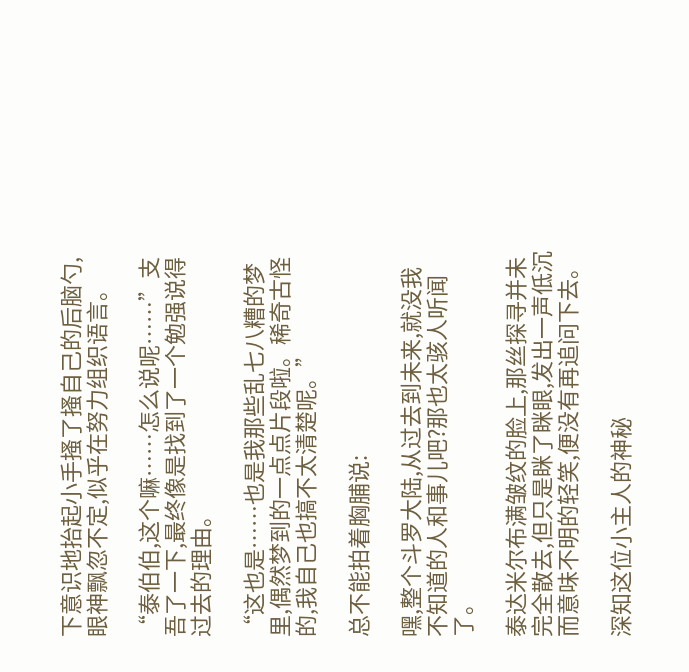下意识地抬起小手搔了搔自己的后脑勺,眼神飘忽不定,似乎在努力组织语言。

“泰伯伯,这个嘛……怎么说呢……”支吾了一下,最终像是找到了一个勉强说得过去的理由。

“这也是……也是我那些乱七八糟的梦里,偶然梦到的一点点片段啦。稀奇古怪的,我自己也搞不太清楚呢。”

总不能拍着胸脯说:

嘿,整个斗罗大陆,从过去到未来,就没我不知道的人和事儿吧?那也太骇人听闻了。

泰达米尔布满皱纹的脸上,那丝探寻并未完全散去,但只是眯了眯眼,发出一声低沉而意味不明的轻笑,便没有再追问下去。

深知这位小主人的神秘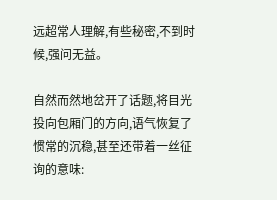远超常人理解,有些秘密,不到时候,强问无益。

自然而然地岔开了话题,将目光投向包厢门的方向,语气恢复了惯常的沉稳,甚至还带着一丝征询的意味: